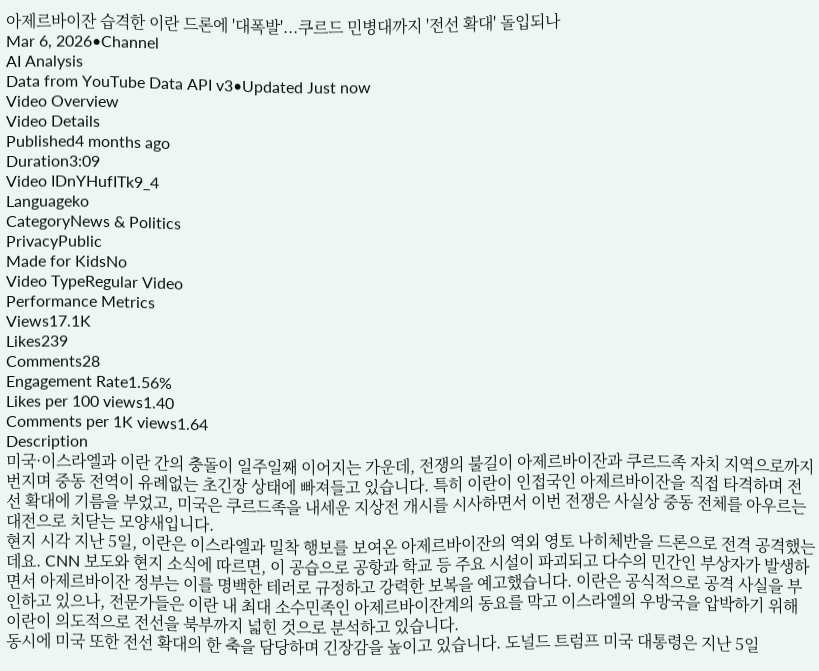아제르바이잔 습격한 이란 드론에 '대폭발'...쿠르드 민병대까지 '전선 확대' 돌입되나
Mar 6, 2026•Channel
AI Analysis
Data from YouTube Data API v3•Updated Just now
Video Overview
Video Details
Published4 months ago
Duration3:09
Video IDnYHufITk9_4
Languageko
CategoryNews & Politics
PrivacyPublic
Made for KidsNo
Video TypeRegular Video
Performance Metrics
Views17.1K
Likes239
Comments28
Engagement Rate1.56%
Likes per 100 views1.40
Comments per 1K views1.64
Description
미국·이스라엘과 이란 간의 충돌이 일주일째 이어지는 가운데, 전쟁의 불길이 아제르바이잔과 쿠르드족 자치 지역으로까지 번지며 중동 전역이 유례없는 초긴장 상태에 빠져들고 있습니다. 특히 이란이 인접국인 아제르바이잔을 직접 타격하며 전선 확대에 기름을 부었고, 미국은 쿠르드족을 내세운 지상전 개시를 시사하면서 이번 전쟁은 사실상 중동 전체를 아우르는 대전으로 치닫는 모양새입니다.
현지 시각 지난 5일, 이란은 이스라엘과 밀착 행보를 보여온 아제르바이잔의 역외 영토 나히체반을 드론으로 전격 공격했는데요. CNN 보도와 현지 소식에 따르면, 이 공습으로 공항과 학교 등 주요 시설이 파괴되고 다수의 민간인 부상자가 발생하면서 아제르바이잔 정부는 이를 명백한 테러로 규정하고 강력한 보복을 예고했습니다. 이란은 공식적으로 공격 사실을 부인하고 있으나, 전문가들은 이란 내 최대 소수민족인 아제르바이잔계의 동요를 막고 이스라엘의 우방국을 압박하기 위해 이란이 의도적으로 전선을 북부까지 넓힌 것으로 분석하고 있습니다.
동시에 미국 또한 전선 확대의 한 축을 담당하며 긴장감을 높이고 있습니다. 도널드 트럼프 미국 대통령은 지난 5일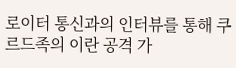로이터 통신과의 인터뷰를 통해 쿠르드족의 이란 공격 가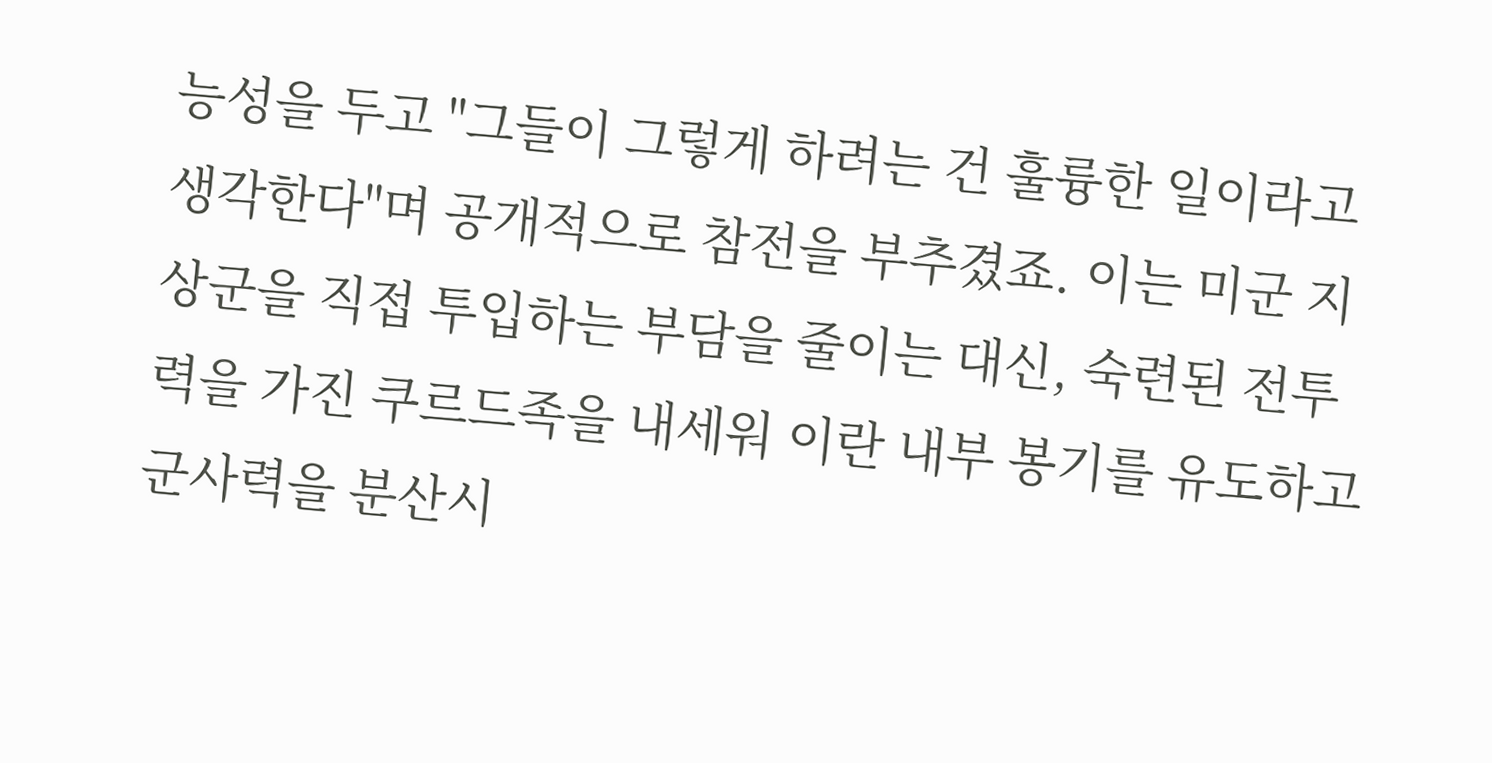능성을 두고 "그들이 그렇게 하려는 건 훌륭한 일이라고 생각한다"며 공개적으로 참전을 부추겼죠. 이는 미군 지상군을 직접 투입하는 부담을 줄이는 대신, 숙련된 전투력을 가진 쿠르드족을 내세워 이란 내부 봉기를 유도하고 군사력을 분산시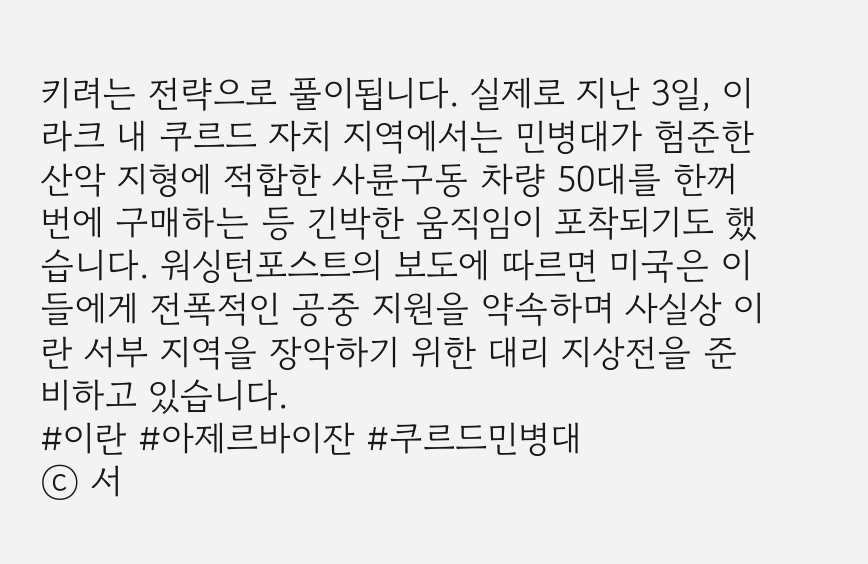키려는 전략으로 풀이됩니다. 실제로 지난 3일, 이라크 내 쿠르드 자치 지역에서는 민병대가 험준한 산악 지형에 적합한 사륜구동 차량 50대를 한꺼번에 구매하는 등 긴박한 움직임이 포착되기도 했습니다. 워싱턴포스트의 보도에 따르면 미국은 이들에게 전폭적인 공중 지원을 약속하며 사실상 이란 서부 지역을 장악하기 위한 대리 지상전을 준비하고 있습니다.
#이란 #아제르바이잔 #쿠르드민병대
ⓒ 서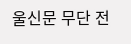울신문 무단 전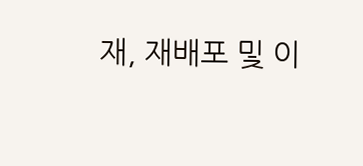재, 재배포 및 이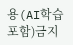용(AI학습 포함)금지